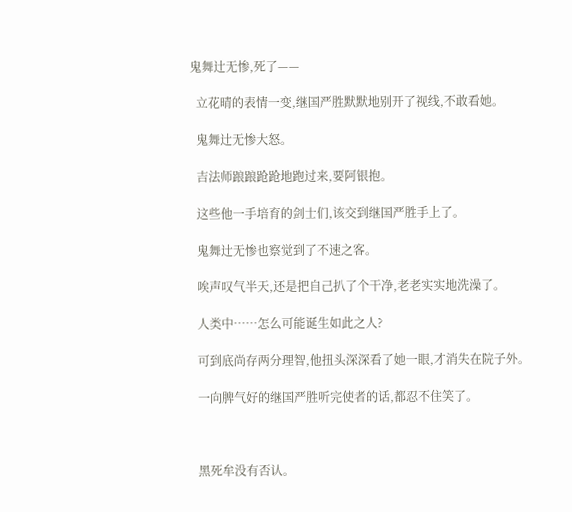鬼舞辻无惨,死了——

  立花晴的表情一变,继国严胜默默地别开了视线,不敢看她。

  鬼舞辻无惨大怒。

  吉法师踉踉跄跄地跑过来,要阿银抱。

  这些他一手培育的剑士们,该交到继国严胜手上了。

  鬼舞辻无惨也察觉到了不速之客。

  唉声叹气半天,还是把自己扒了个干净,老老实实地洗澡了。

  人类中……怎么可能诞生如此之人?

  可到底尚存两分理智,他扭头深深看了她一眼,才消失在院子外。

  一向脾气好的继国严胜听完使者的话,都忍不住笑了。



  黑死牟没有否认。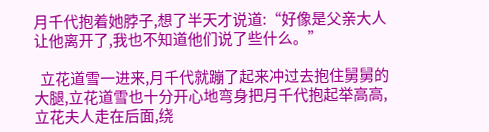月千代抱着她脖子,想了半天才说道:“好像是父亲大人让他离开了,我也不知道他们说了些什么。”

  立花道雪一进来,月千代就蹦了起来冲过去抱住舅舅的大腿,立花道雪也十分开心地弯身把月千代抱起举高高,立花夫人走在后面,绕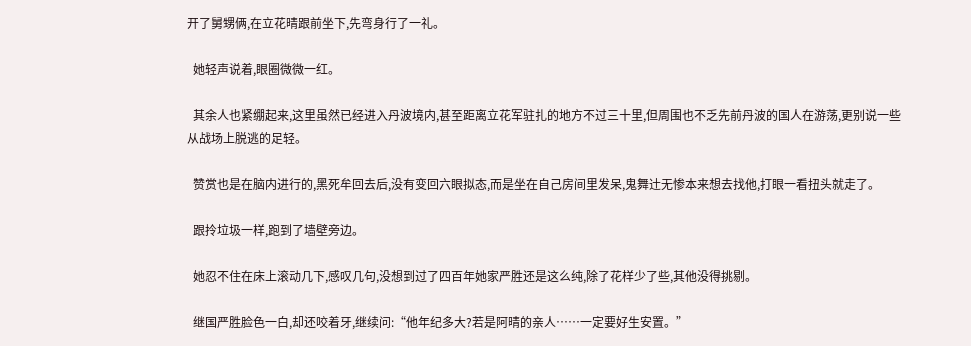开了舅甥俩,在立花晴跟前坐下,先弯身行了一礼。

  她轻声说着,眼圈微微一红。

  其余人也紧绷起来,这里虽然已经进入丹波境内,甚至距离立花军驻扎的地方不过三十里,但周围也不乏先前丹波的国人在游荡,更别说一些从战场上脱逃的足轻。

  赞赏也是在脑内进行的,黑死牟回去后,没有变回六眼拟态,而是坐在自己房间里发呆,鬼舞辻无惨本来想去找他,打眼一看扭头就走了。

  跟拎垃圾一样,跑到了墙壁旁边。

  她忍不住在床上滚动几下,感叹几句,没想到过了四百年她家严胜还是这么纯,除了花样少了些,其他没得挑剔。

  继国严胜脸色一白,却还咬着牙,继续问:“他年纪多大?若是阿晴的亲人……一定要好生安置。”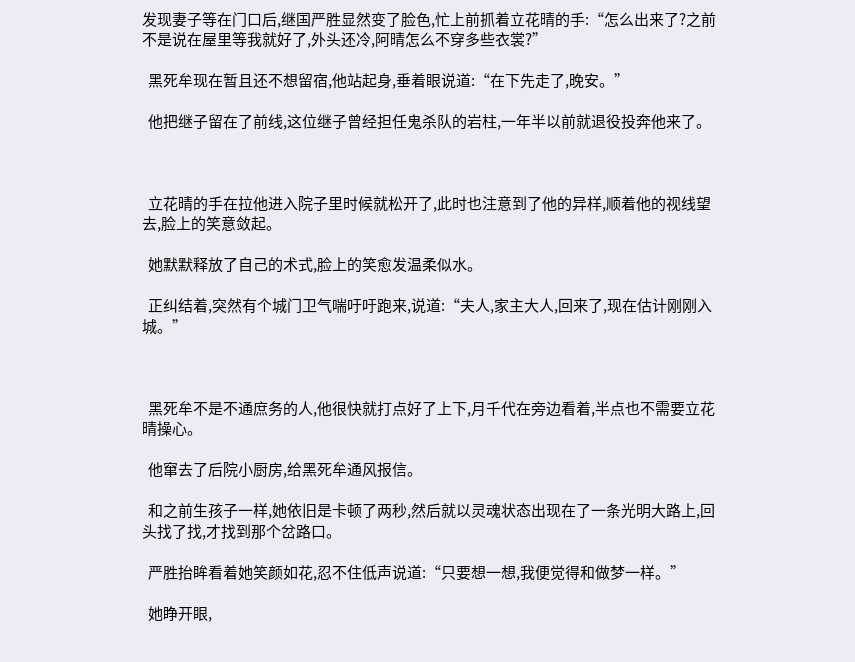发现妻子等在门口后,继国严胜显然变了脸色,忙上前抓着立花晴的手:“怎么出来了?之前不是说在屋里等我就好了,外头还冷,阿晴怎么不穿多些衣裳?”

  黑死牟现在暂且还不想留宿,他站起身,垂着眼说道:“在下先走了,晚安。”

  他把继子留在了前线,这位继子曾经担任鬼杀队的岩柱,一年半以前就退役投奔他来了。



  立花晴的手在拉他进入院子里时候就松开了,此时也注意到了他的异样,顺着他的视线望去,脸上的笑意敛起。

  她默默释放了自己的术式,脸上的笑愈发温柔似水。

  正纠结着,突然有个城门卫气喘吁吁跑来,说道:“夫人,家主大人,回来了,现在估计刚刚入城。”



  黑死牟不是不通庶务的人,他很快就打点好了上下,月千代在旁边看着,半点也不需要立花晴操心。

  他窜去了后院小厨房,给黑死牟通风报信。

  和之前生孩子一样,她依旧是卡顿了两秒,然后就以灵魂状态出现在了一条光明大路上,回头找了找,才找到那个岔路口。

  严胜抬眸看着她笑颜如花,忍不住低声说道:“只要想一想,我便觉得和做梦一样。”

  她睁开眼,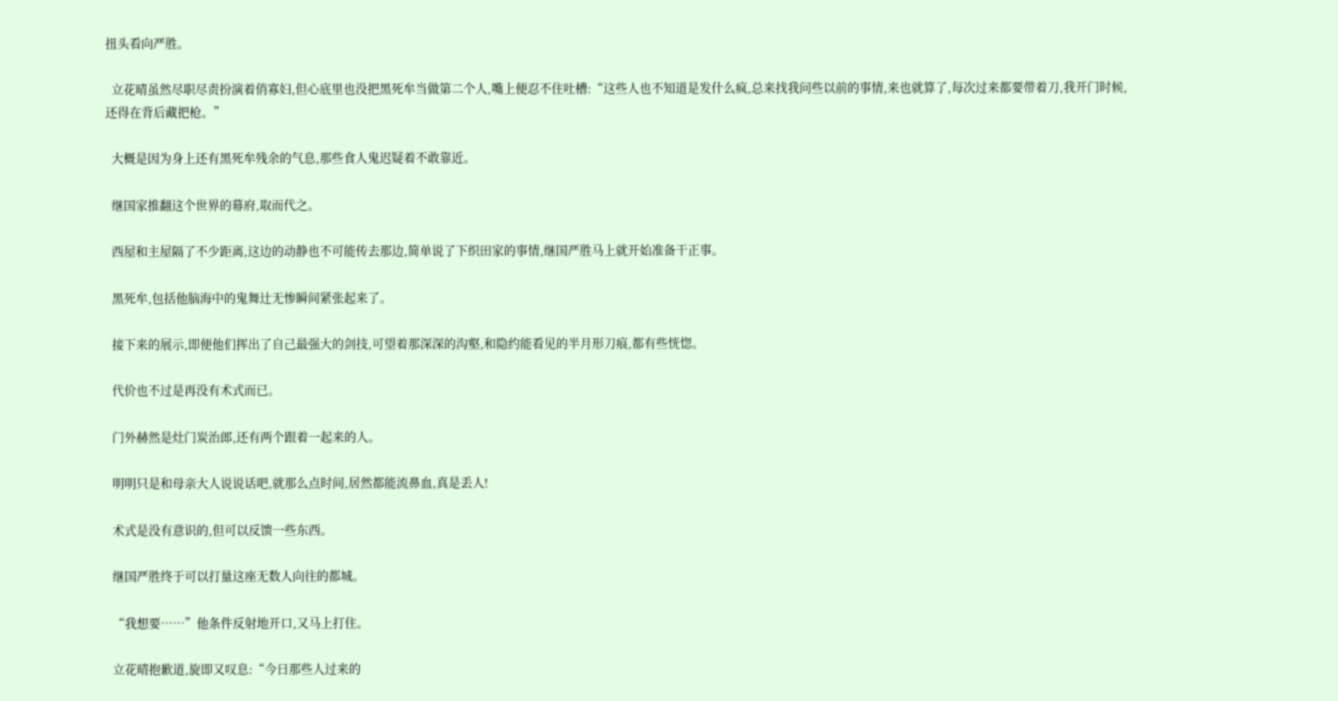扭头看向严胜。

  立花晴虽然尽职尽责扮演着俏寡妇,但心底里也没把黑死牟当做第二个人,嘴上便忍不住吐槽:“这些人也不知道是发什么疯,总来找我问些以前的事情,来也就算了,每次过来都要带着刀,我开门时候,还得在背后藏把枪。”

  大概是因为身上还有黑死牟残余的气息,那些食人鬼迟疑着不敢靠近。

  继国家推翻这个世界的幕府,取而代之。

  西屋和主屋隔了不少距离,这边的动静也不可能传去那边,简单说了下织田家的事情,继国严胜马上就开始准备干正事。

  黑死牟,包括他脑海中的鬼舞辻无惨瞬间紧张起来了。

  接下来的展示,即便他们挥出了自己最强大的剑技,可望着那深深的沟壑,和隐约能看见的半月形刀痕,都有些恍惚。

  代价也不过是再没有术式而已。

  门外赫然是灶门炭治郎,还有两个跟着一起来的人。

  明明只是和母亲大人说说话吧,就那么点时间,居然都能流鼻血,真是丢人!

  术式是没有意识的,但可以反馈一些东西。

  继国严胜终于可以打量这座无数人向往的都城。

  “我想要……”他条件反射地开口,又马上打住。

  立花晴抱歉道,旋即又叹息:“今日那些人过来的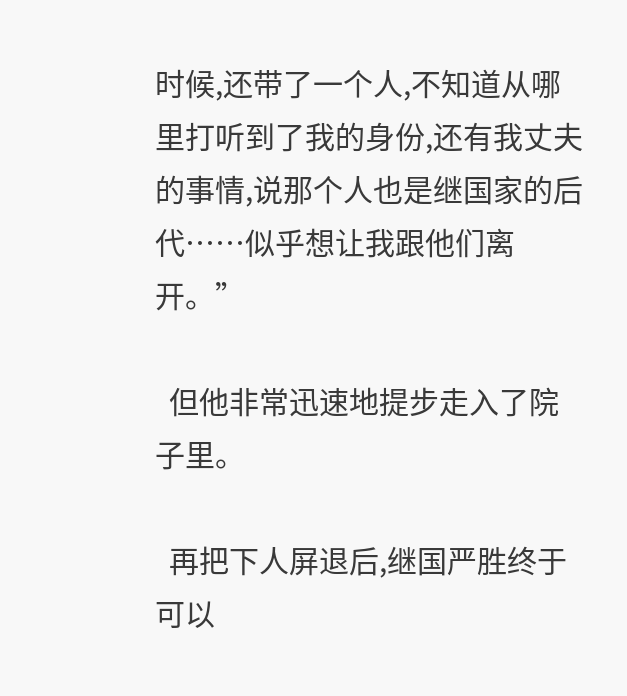时候,还带了一个人,不知道从哪里打听到了我的身份,还有我丈夫的事情,说那个人也是继国家的后代……似乎想让我跟他们离开。”

  但他非常迅速地提步走入了院子里。

  再把下人屏退后,继国严胜终于可以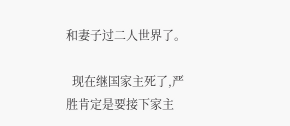和妻子过二人世界了。

  现在继国家主死了,严胜肯定是要接下家主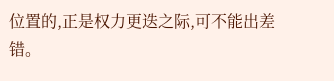位置的,正是权力更迭之际,可不能出差错。